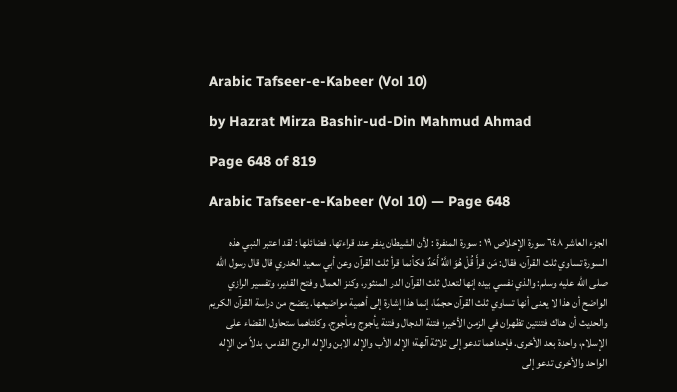Arabic Tafseer-e-Kabeer (Vol 10)

by Hazrat Mirza Bashir-ud-Din Mahmud Ahmad

Page 648 of 819

Arabic Tafseer-e-Kabeer (Vol 10) — Page 648

الجزء العاشر ٦٤٨ سورة الإخلاص ۱۹ : سورة المنفرة : لأن الشيطان ينفر عند قراءتها. فضائلها : لقد اعتبر النبي هذه السورة تساوي ثلث القرآن، فقال: مَن قرأَ قُلْ هُوَ اللَّهُ أَحَدٌ فكأنما قرأ ثلث القرآن وعن أبي سعيد الخدري قال قال رسول الله صلى الله عليه وسلم: والذي نفسي بيده إنها لتعدل ثلث القرآن الدر المنثور، وكنز العمال وفتح القدير، وتفسير الرازي الواضح أن هذا لا يعنى أنها تساوي ثلث القرآن حجمًا، إنما هذا إشارة إلى أهمية مواضيعها. يتضح من دراسة القرآن الكريم والحديث أن هناك فتنتين تظهران في الزمن الأخير؛ فتنة الدجال وفتنة يأجوج ومأجوج، وكلتاهما ستحاول القضاء على الإسلام، واحدة بعد الأخرى. فإحداهما تدعو إلى ثلاثة آلهة؛ الإله الأب والإله الابن والإله الروح القدس، بدلاً من الإله الواحد والأخرى تدعو إلى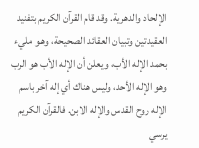الإلحاد والدهرية. وقد قام القرآن الكريم بتفنيد العقيدتين وتبيان العقائد الصحيحة، وهـو مليء بحمد الإله الأب، ويعلن أن الإله الأب هو الرب وهو الإله الأحد، وليس هناك أي إله آخر باسم الإله روح القدس والإله الابن. فالقرآن الكريم يرسي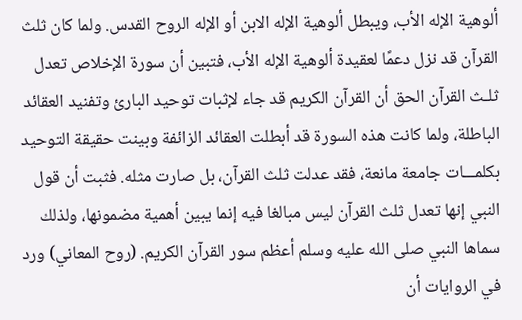ألوهية الإله الأب، ويبطل ألوهية الإله الابن أو الإله الروح القدس. ولما كان ثلث القرآن قد نزل دعمًا لعقيدة ألوهية الإله الأب، فتبين أن سورة الإخلاص تعدل ثلـث القرآن الحق أن القرآن الكريم قد جاء لإثبات توحيد البارئ وتفنيد العقائد الباطلة، ولما كانت هذه السورة قد أبطلت العقائد الزائفة وبينت حقيقة التوحيد بكلمـــات جامعة مانعة، فقد عدلت ثلث القرآن، بل صارت مثله. فثبت أن قول النبي إنها تعدل ثلث القرآن ليس مبالغا فيه إنما يبين أهمية مضمونها، ولذلك سماها النبي صلى الله عليه وسلم أعظم سور القرآن الكريم. (روح المعاني) ورد في الروايات أن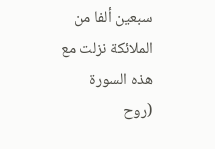سبعين ألفا من الملائكة نزلت مع هذه السورة (روح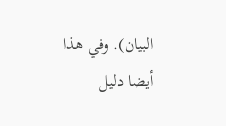البيان). وفي هذا أيضا دليل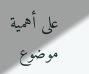على أهمية موضوع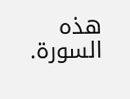هذه السورة.